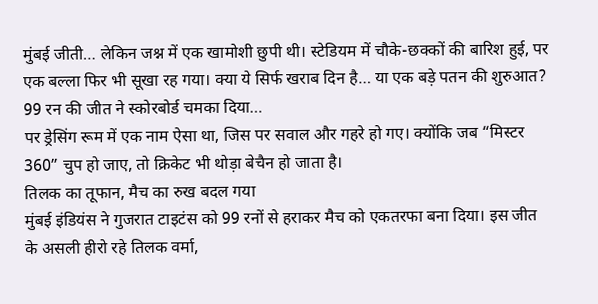मुंबई जीती… लेकिन जश्न में एक खामोशी छुपी थी। स्टेडियम में चौके-छक्कों की बारिश हुई, पर एक बल्ला फिर भी सूखा रह गया। क्या ये सिर्फ खराब दिन है… या एक बड़े पतन की शुरुआत? 99 रन की जीत ने स्कोरबोर्ड चमका दिया…
पर ड्रेसिंग रूम में एक नाम ऐसा था, जिस पर सवाल और गहरे हो गए। क्योंकि जब “मिस्टर 360” चुप हो जाए, तो क्रिकेट भी थोड़ा बेचैन हो जाता है।
तिलक का तूफान, मैच का रुख बदल गया
मुंबई इंडियंस ने गुजरात टाइटंस को 99 रनों से हराकर मैच को एकतरफा बना दिया। इस जीत के असली हीरो रहे तिलक वर्मा,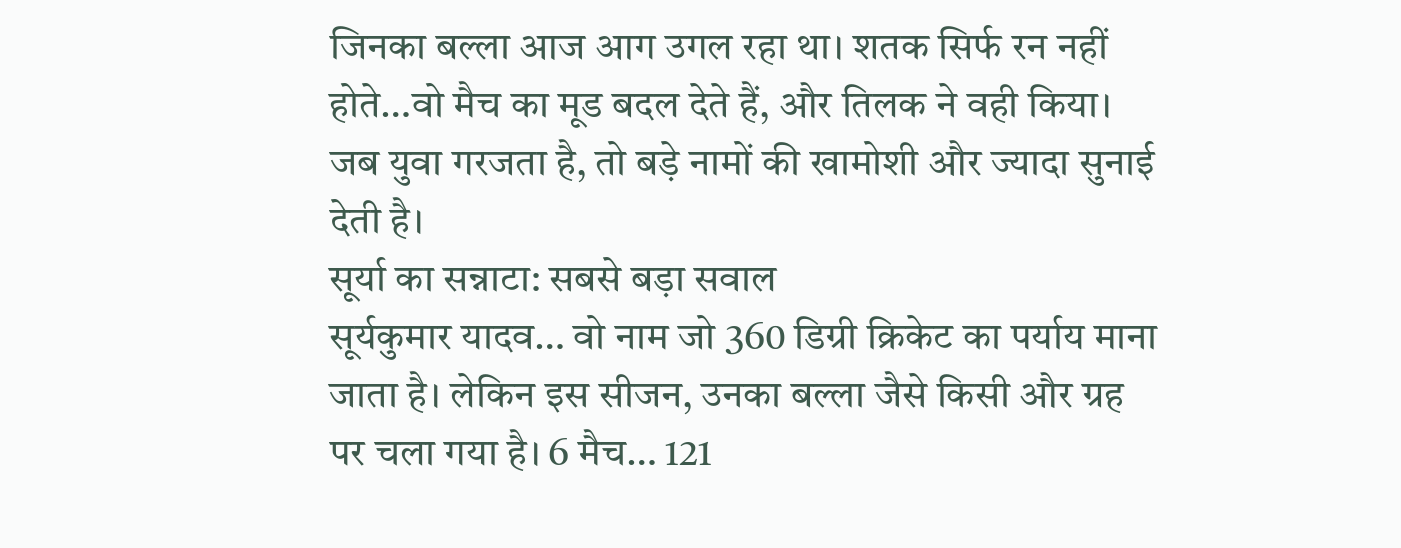जिनका बल्ला आज आग उगल रहा था। शतक सिर्फ रन नहीं होते…वो मैच का मूड बदल देते हैं, और तिलक ने वही किया। जब युवा गरजता है, तो बड़े नामों की खामोशी और ज्यादा सुनाई देती है।
सूर्या का सन्नाटा: सबसे बड़ा सवाल
सूर्यकुमार यादव… वो नाम जो 360 डिग्री क्रिकेट का पर्याय माना जाता है। लेकिन इस सीजन, उनका बल्ला जैसे किसी और ग्रह पर चला गया है। 6 मैच… 121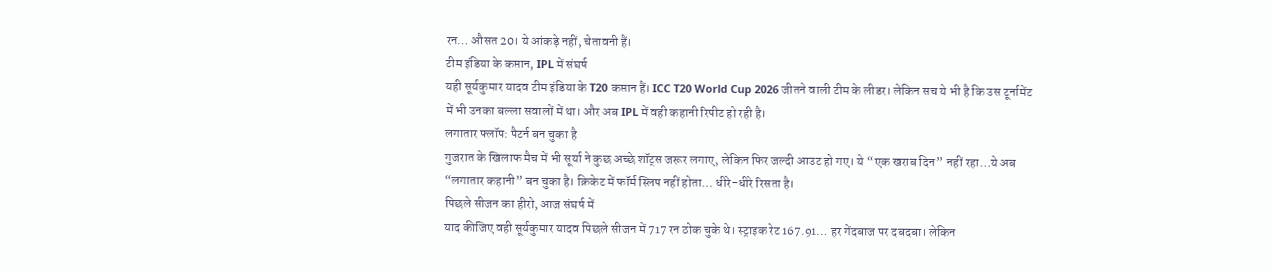रन… औसत 20। ये आंकड़े नहीं, चेतावनी हैं।
टीम इंडिया के कप्तान, IPL में संघर्ष
यही सूर्यकुमार यादव टीम इंडिया के T20 कप्तान हैं। ICC T20 World Cup 2026 जीतने वाली टीम के लीडर। लेकिन सच ये भी है कि उस टूर्नामेंट में भी उनका बल्ला सवालों में था। और अब IPL में वही कहानी रिपीट हो रही है।
लगातार फ्लॉप: पैटर्न बन चुका है
गुजरात के खिलाफ मैच में भी सूर्या ने कुछ अच्छे शॉट्स जरूर लगाए, लेकिन फिर जल्दी आउट हो गए। ये “एक खराब दिन” नहीं रहा…ये अब “लगातार कहानी” बन चुका है। क्रिकेट में फॉर्म स्लिप नहीं होता… धीरे-धीरे रिसता है।
पिछले सीजन का हीरो, आज संघर्ष में
याद कीजिए वही सूर्यकुमार यादव पिछले सीजन में 717 रन ठोक चुके थे। स्ट्राइक रेट 167.91… हर गेंदबाज पर दबदबा। लेकिन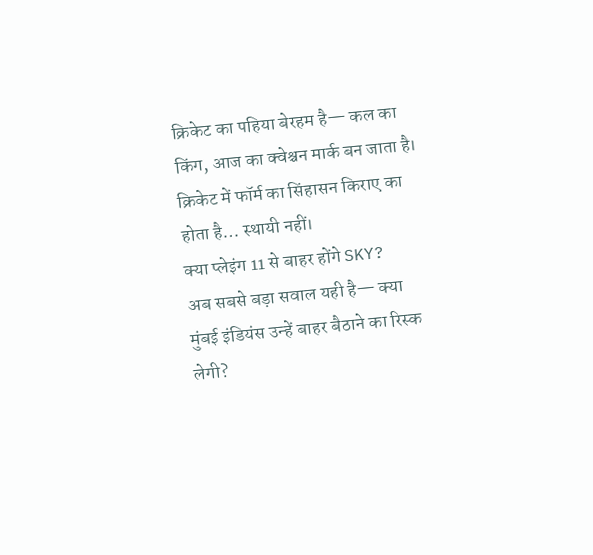क्रिकेट का पहिया बेरहम है— कल का किंग, आज का क्वेश्चन मार्क बन जाता है। क्रिकेट में फॉर्म का सिंहासन किराए का होता है… स्थायी नहीं।
क्या प्लेइंग 11 से बाहर होंगे SKY?
अब सबसे बड़ा सवाल यही है— क्या मुंबई इंडियंस उन्हें बाहर बैठाने का रिस्क लेगी?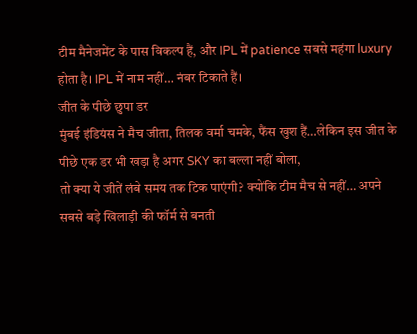टीम मैनेजमेंट के पास विकल्प हैं, और IPL में patience सबसे महंगा luxury होता है। IPL में नाम नहीं… नंबर टिकाते हैं।
जीत के पीछे छुपा डर
मुंबई इंडियंस ने मैच जीता, तिलक वर्मा चमके, फैंस खुश हैं…लेकिन इस जीत के पीछे एक डर भी खड़ा है अगर SKY का बल्ला नहीं बोला,
तो क्या ये जीतें लंबे समय तक टिक पाएंगी? क्योंकि टीम मैच से नहीं… अपने सबसे बड़े खिलाड़ी की फॉर्म से बनती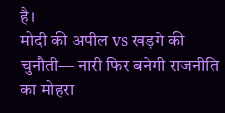है।
मोदी की अपील vs खड़गे की चुनौती— नारी फिर बनेगी राजनीति का मोहरा